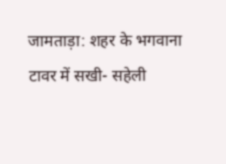जामताड़ा: शहर के भगवाना टावर में सखी- सहेली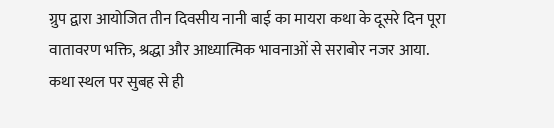ग्रुप द्वारा आयोजित तीन दिवसीय नानी बाई का मायरा कथा के दूसरे दिन पूरा वातावरण भक्ति, श्रद्धा और आध्यात्मिक भावनाओं से सराबोर नजर आया. कथा स्थल पर सुबह से ही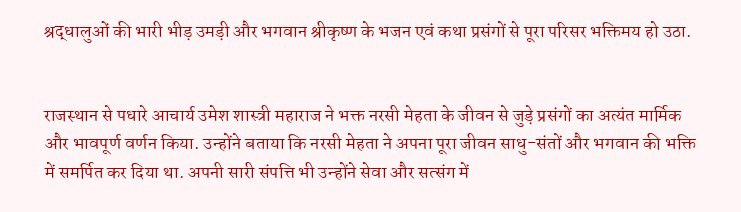श्रद्धालुओं की भारी भीड़ उमड़ी और भगवान श्रीकृष्ण के भजन एवं कथा प्रसंगों से पूरा परिसर भक्तिमय हो उठा.


राजस्थान से पधारे आचार्य उमेश शास्त्री महाराज ने भक्त नरसी मेहता के जीवन से जुड़े प्रसंगों का अत्यंत मार्मिक और भावपूर्ण वर्णन किया. उन्होंने बताया कि नरसी मेहता ने अपना पूरा जीवन साधु-संतों और भगवान की भक्ति में समर्पित कर दिया था. अपनी सारी संपत्ति भी उन्होंने सेवा और सत्संग में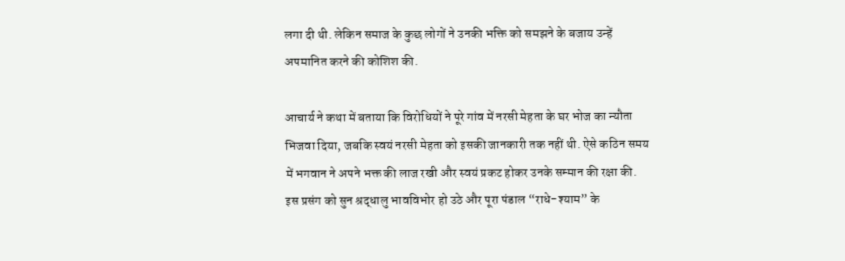लगा दी थी. लेकिन समाज के कुछ लोगों ने उनकी भक्ति को समझने के बजाय उन्हें अपमानित करने की कोशिश की.

आचार्य ने कथा में बताया कि विरोधियों ने पूरे गांव में नरसी मेहता के घर भोज का न्यौता भिजवा दिया, जबकि स्वयं नरसी मेहता को इसकी जानकारी तक नहीं थी. ऐसे कठिन समय में भगवान ने अपने भक्त की लाज रखी और स्वयं प्रकट होकर उनके सम्मान की रक्षा की. इस प्रसंग को सुन श्रद्धालु भावविभोर हो उठे और पूरा पंडाल “राधे-श्याम” के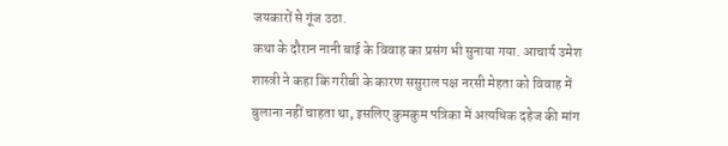जयकारों से गूंज उठा.
कथा के दौरान नानी बाई के विवाह का प्रसंग भी सुनाया गया. आचार्य उमेश शास्त्री ने कहा कि गरीबी के कारण ससुराल पक्ष नरसी मेहता को विवाह में बुलाना नहीं चाहता था, इसलिए कुमकुम पत्रिका में अत्यधिक दहेज की मांग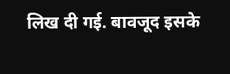लिख दी गई. बावजूद इसके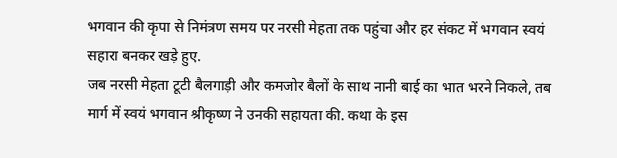भगवान की कृपा से निमंत्रण समय पर नरसी मेहता तक पहुंचा और हर संकट में भगवान स्वयं सहारा बनकर खड़े हुए.
जब नरसी मेहता टूटी बैलगाड़ी और कमजोर बैलों के साथ नानी बाई का भात भरने निकले, तब मार्ग में स्वयं भगवान श्रीकृष्ण ने उनकी सहायता की. कथा के इस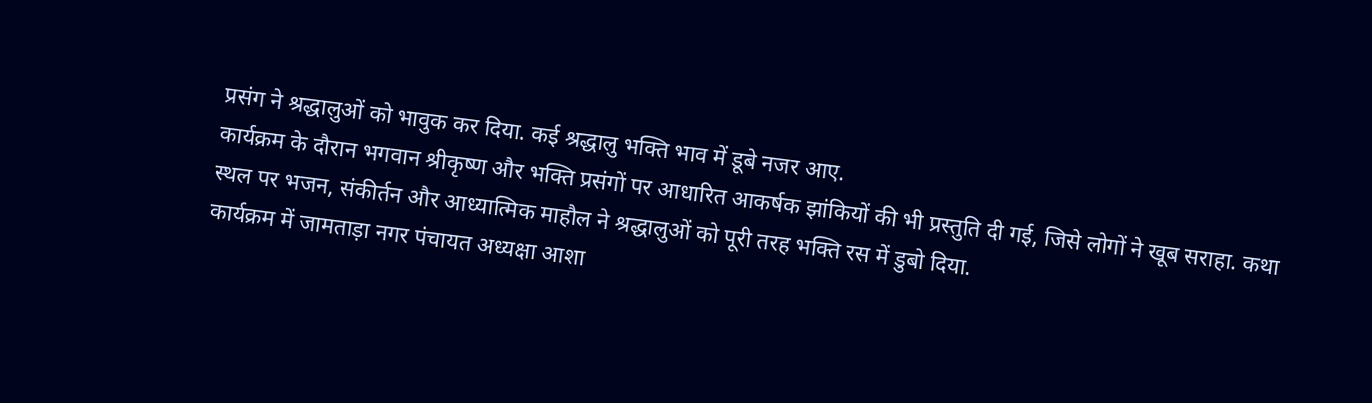प्रसंग ने श्रद्धालुओं को भावुक कर दिया. कई श्रद्धालु भक्ति भाव में डूबे नजर आए.
कार्यक्रम के दौरान भगवान श्रीकृष्ण और भक्ति प्रसंगों पर आधारित आकर्षक झांकियों की भी प्रस्तुति दी गई, जिसे लोगों ने खूब सराहा. कथा स्थल पर भजन, संकीर्तन और आध्यात्मिक माहौल ने श्रद्धालुओं को पूरी तरह भक्ति रस में डुबो दिया.
कार्यक्रम में जामताड़ा नगर पंचायत अध्यक्षा आशा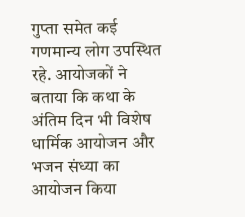गुप्ता समेत कई गणमान्य लोग उपस्थित रहे. आयोजकों ने बताया कि कथा के अंतिम दिन भी विशेष धार्मिक आयोजन और भजन संध्या का आयोजन किया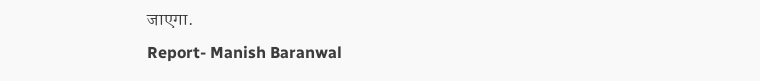जाएगा.
Report- Manish Baranwal